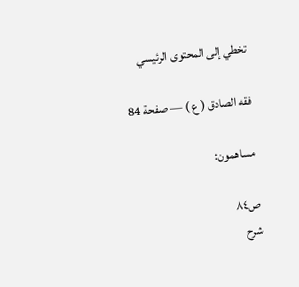تخطي إلى المحتوى الرئيسي

فقه الصادق ( ع ) — صفحة 84

مساهمون:

ص٨٤
شرح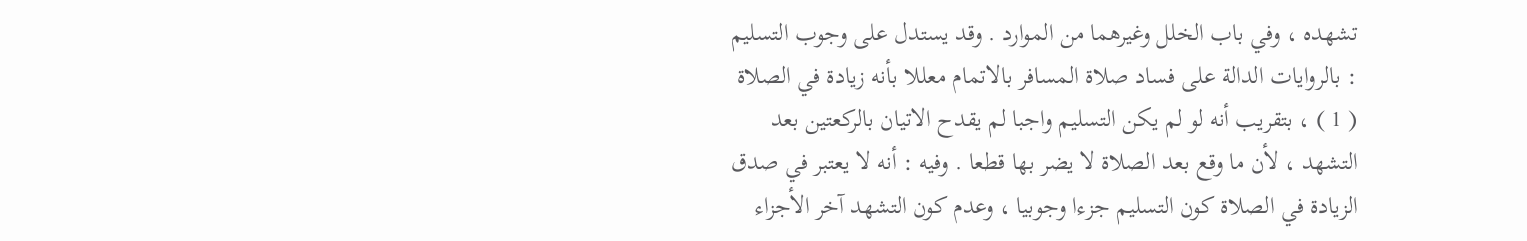تشهده ، وفي باب الخلل وغيرهما من الموارد . وقد يستدل على وجوب التسليم : بالروايات الدالة على فساد صلاة المسافر بالاتمام معللا بأنه زيادة في الصلاة ( 1 ) ، بتقريب أنه لو لم يكن التسليم واجبا لم يقدح الاتيان بالركعتين بعد التشهد ، لأن ما وقع بعد الصلاة لا يضر بها قطعا . وفيه : أنه لا يعتبر في صدق الزيادة في الصلاة كون التسليم جزءا وجوبيا ، وعدم كون التشهد آخر الأجزاء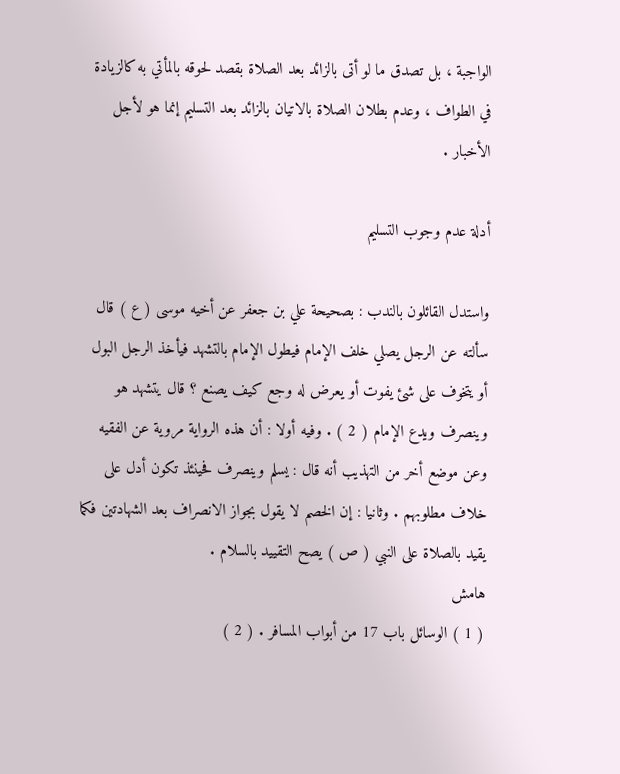الواجبة ، بل تصدق ما لو أتى بالزائد بعد الصلاة بقصد لحوقه بالمأتي به كالزيادة في الطواف ، وعدم بطلان الصلاة بالاتيان بالزائد بعد التسليم إنما هو لأجل الأخبار .

أدلة عدم وجوب التسليم

واستدل القائلون بالندب : بصحيحة علي بن جعفر عن أخيه موسى ( ع ) قال سألته عن الرجل يصلي خلف الإمام فيطول الإمام بالتشهد فيأخذ الرجل البول أو يتخوف على شئ يفوت أو يعرض له وجع كيف يصنع ؟ قال يتشهد هو وينصرف ويدع الإمام ( 2 ) . وفيه أولا : أن هذه الرواية مروية عن الفقيه وعن موضع أخر من التهذيب أنه قال : يسلم وينصرف فحينئذ تكون أدل على خلاف مطلوبهم . وثانيا : إن الخصم لا يقول بجواز الانصراف بعد الشهادتين فكما يقيد بالصلاة على النبي ( ص ) يصح التقييد بالسلام .
هامش
( 1 ) الوسائل باب 17 من أبواب المسافر . ( 2 )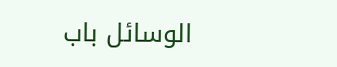الوسائل باب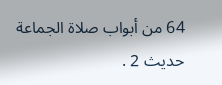64 من أبواب صلاة الجماعة حديث 2 .